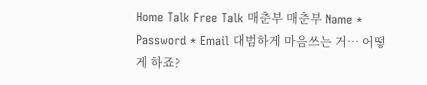Home Talk Free Talk 매춘부 매춘부 Name * Password * Email 대범하게 마음쓰는 거… 어떻게 하죠?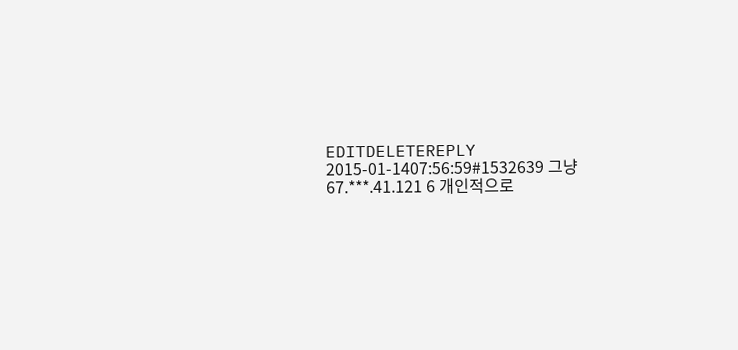EDITDELETEREPLY 2015-01-1407:56:59#1532639 그냥 67.***.41.121 6 개인적으로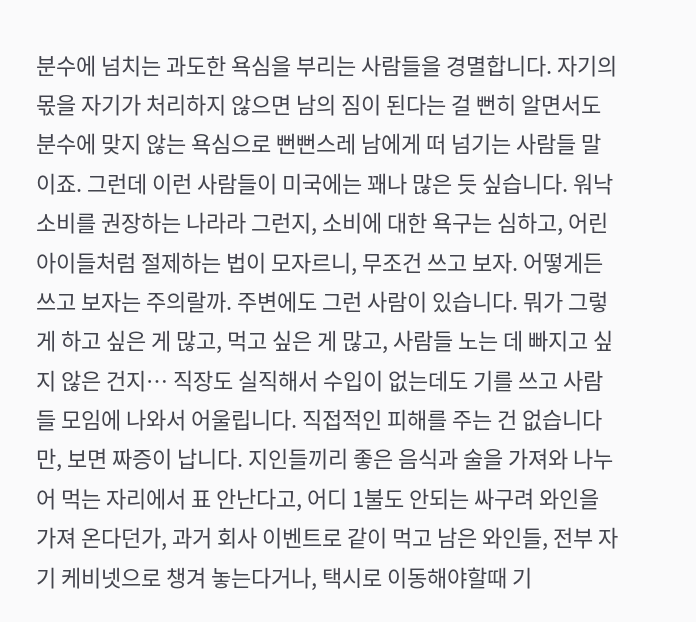분수에 넘치는 과도한 욕심을 부리는 사람들을 경멸합니다. 자기의 몫을 자기가 처리하지 않으면 남의 짐이 된다는 걸 뻔히 알면서도 분수에 맞지 않는 욕심으로 뻔뻔스레 남에게 떠 넘기는 사람들 말이죠. 그런데 이런 사람들이 미국에는 꽤나 많은 듯 싶습니다. 워낙 소비를 권장하는 나라라 그런지, 소비에 대한 욕구는 심하고, 어린아이들처럼 절제하는 법이 모자르니, 무조건 쓰고 보자. 어떻게든 쓰고 보자는 주의랄까. 주변에도 그런 사람이 있습니다. 뭐가 그렇게 하고 싶은 게 많고, 먹고 싶은 게 많고, 사람들 노는 데 빠지고 싶지 않은 건지… 직장도 실직해서 수입이 없는데도 기를 쓰고 사람들 모임에 나와서 어울립니다. 직접적인 피해를 주는 건 없습니다만, 보면 짜증이 납니다. 지인들끼리 좋은 음식과 술을 가져와 나누어 먹는 자리에서 표 안난다고, 어디 1불도 안되는 싸구려 와인을 가져 온다던가, 과거 회사 이벤트로 같이 먹고 남은 와인들, 전부 자기 케비넷으로 챙겨 놓는다거나, 택시로 이동해야할때 기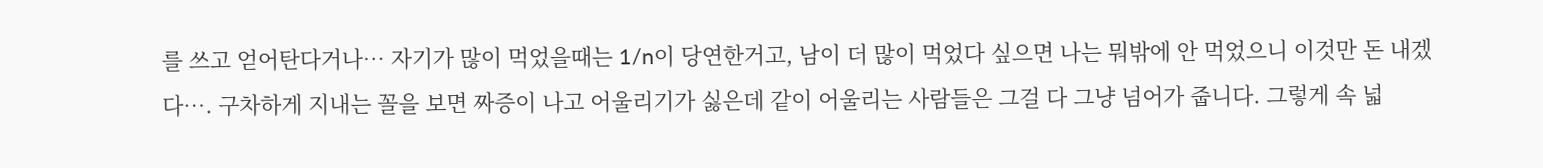를 쓰고 얻어탄다거나… 자기가 많이 먹었을때는 1/n이 당연한거고, 남이 더 많이 먹었다 싶으면 나는 뭐밖에 안 먹었으니 이것만 돈 내겠다…. 구차하게 지내는 꼴을 보면 짜증이 나고 어울리기가 싫은데 같이 어울리는 사람들은 그걸 다 그냥 넘어가 줍니다. 그렇게 속 넓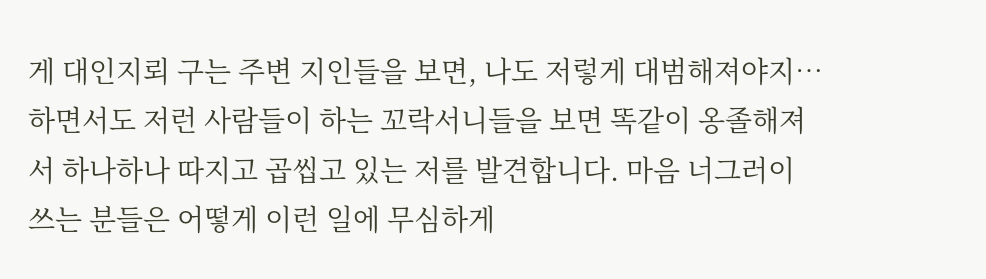게 대인지뢰 구는 주변 지인들을 보면, 나도 저렇게 대범해져야지…하면서도 저런 사람들이 하는 꼬락서니들을 보면 똑같이 옹졸해져서 하나하나 따지고 곱씹고 있는 저를 발견합니다. 마음 너그러이 쓰는 분들은 어떻게 이런 일에 무심하게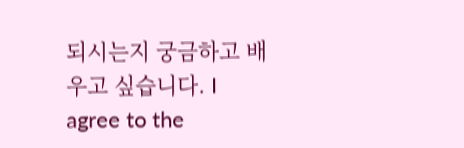되시는지 궁금하고 배우고 싶습니다. I agree to the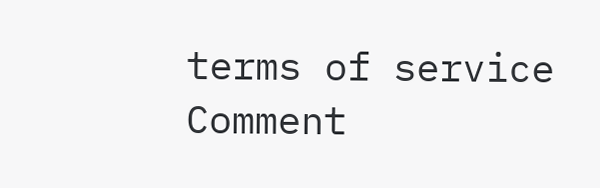terms of service Comment